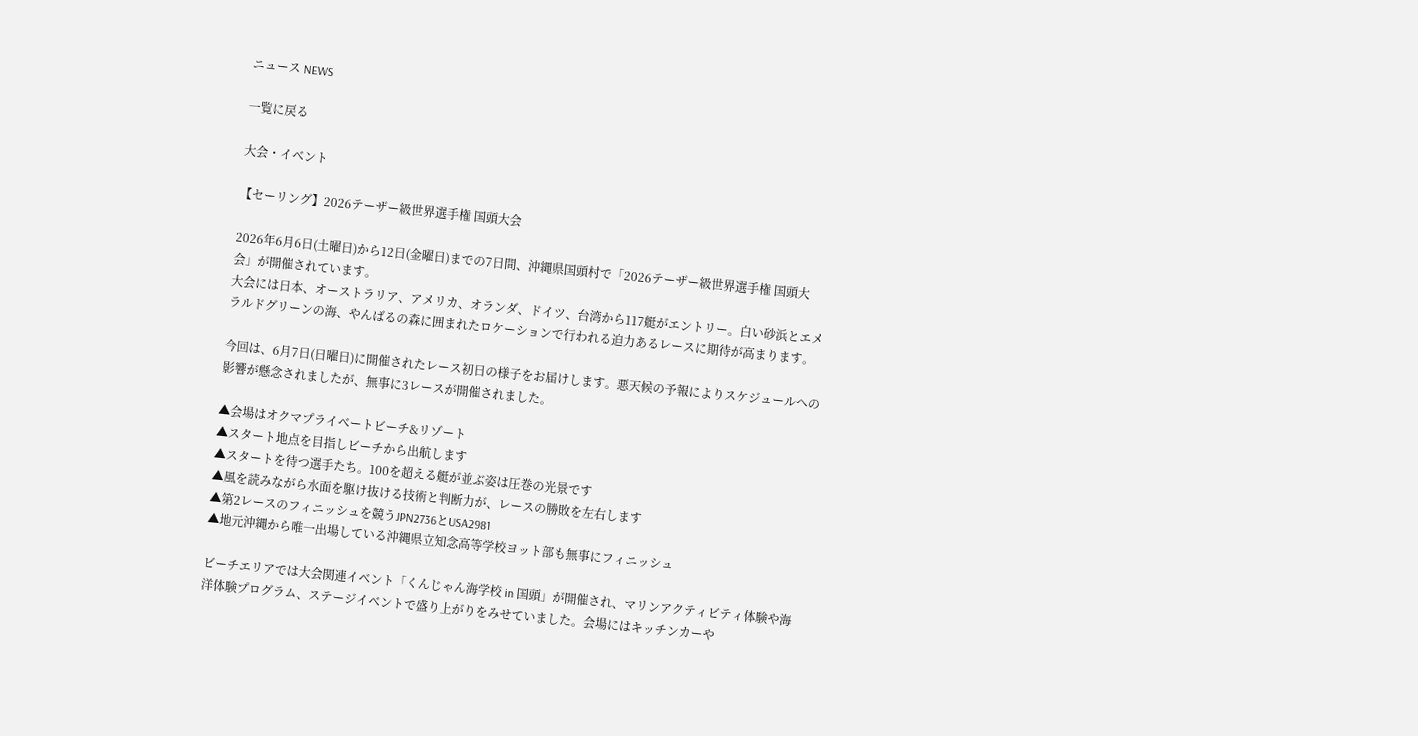ニュース NEWS

一覧に戻る

大会・イベント

【セーリング】2026テーザー級世界選手権 国頭大会

2026年6月6日(土曜日)から12日(金曜日)までの7日間、沖縄県国頭村で「2026テーザー級世界選手権 国頭大会」が開催されています。
大会には日本、オーストラリア、アメリカ、オランダ、ドイツ、台湾から117艇がエントリー。白い砂浜とエメラルドグリーンの海、やんばるの森に囲まれたロケーションで行われる迫力あるレースに期待が高まります。

今回は、6月7日(日曜日)に開催されたレース初日の様子をお届けします。悪天候の予報によりスケジュールへの影響が懸念されましたが、無事に3レースが開催されました。

▲会場はオクマプライベートビーチ&リゾート
▲スタート地点を目指しビーチから出航します
▲スタートを待つ選手たち。100を超える艇が並ぶ姿は圧巻の光景です
▲風を読みながら水面を駆け抜ける技術と判断力が、レースの勝敗を左右します
▲第2レースのフィニッシュを競うJPN2736とUSA2981
▲地元沖縄から唯一出場している沖縄県立知念高等学校ヨット部も無事にフィニッシュ

ビーチエリアでは大会関連イベント「くんじゃん海学校 in 国頭」が開催され、マリンアクティビティ体験や海洋体験プログラム、ステージイベントで盛り上がりをみせていました。会場にはキッチンカーや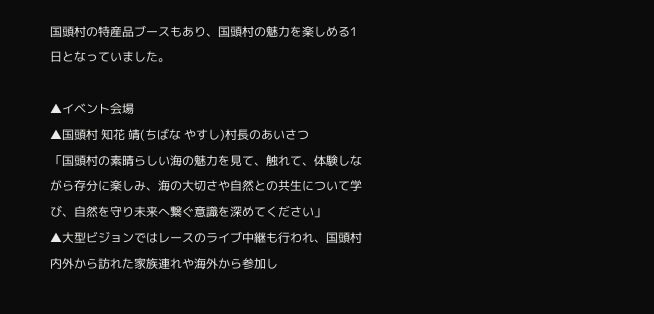国頭村の特産品ブースもあり、国頭村の魅力を楽しめる1日となっていました。

▲イベント会場
▲国頭村 知花 靖(ちばな やすし)村長のあいさつ
「国頭村の素晴らしい海の魅力を見て、触れて、体験しながら存分に楽しみ、海の大切さや自然との共生について学び、自然を守り未来へ繋ぐ意識を深めてください」
▲大型ビジョンではレースのライブ中継も行われ、国頭村内外から訪れた家族連れや海外から参加し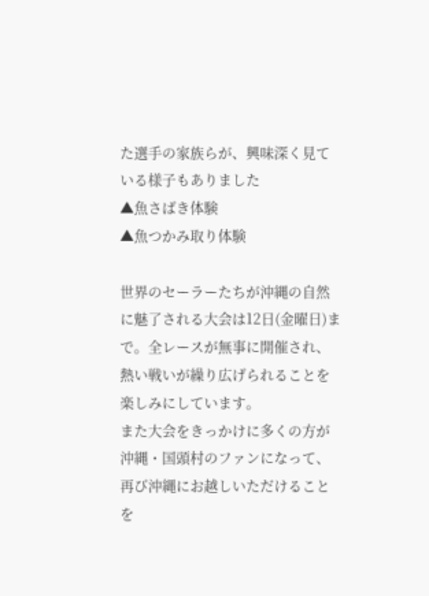た選手の家族らが、興味深く見ている様子もありました
▲魚さばき体験
▲魚つかみ取り体験

世界のセーラーたちが沖縄の自然に魅了される大会は12日(金曜日)まで。全レースが無事に開催され、熱い戦いが繰り広げられることを楽しみにしています。
また大会をきっかけに多くの方が沖縄・国頭村のファンになって、再び沖縄にお越しいただけることを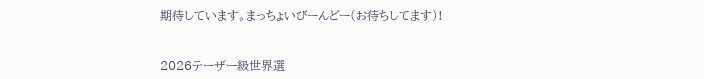期待しています。まっちょいびーんどー(お待ちしてます)!


2026テーザー級世界選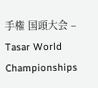手権 国頭大会 – Tasar World Championships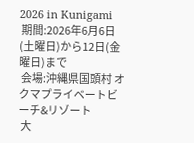2026 in Kunigami
 期間:2026年6月6日(土曜日)から12日(金曜日)まで
 会場:沖縄県国頭村 オクマプライベートビーチ&リゾート
 大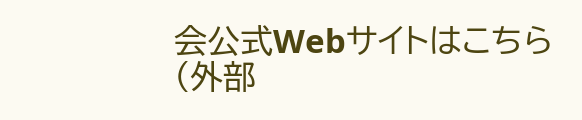会公式Webサイトはこちら(外部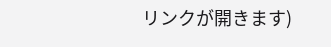リンクが開きます)